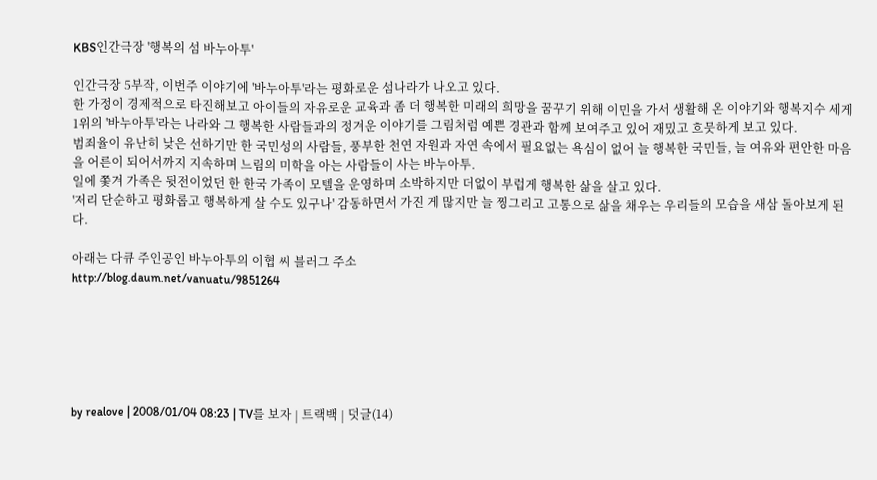KBS인간극장 '행복의 섬 바누아투'

인간극장 5부작, 이번주 이야기에 '바누아투'라는 평화로운 섬나라가 나오고 있다.
한 가정이 경제적으로 타진해보고 아이들의 자유로운 교육과 좀 더 행복한 미래의 희망을 꿈꾸기 위해 이민을 가서 생활해 온 이야기와 행복지수 세게1위의 '바누아투'라는 나라와 그 행복한 사람들과의 정겨운 이야기를 그림처럼 예쁜 경관과 함께 보여주고 있어 재밌고 흐믓하게 보고 있다.
범죄율이 유난히 낮은 선하기만 한 국민성의 사람들, 풍부한 천연 자원과 자연 속에서 필요없는 욕심이 없어 늘 행복한 국민들, 늘 여유와 편안한 마음을 어른이 되어서까지 지속하며 느림의 미학을 아는 사람들이 사는 바누아투.
일에 쫓겨 가족은 뒷전이었던 한 한국 가족이 모텔을 운영하며 소박하지만 더없이 부럽게 행복한 삶을 살고 있다.
'저리 단순하고 평화롭고 행복하게 살 수도 있구나' 감동하면서 가진 게 많지만 늘 찡그리고 고통으로 삶을 채우는 우리들의 모습을 새삼 돌아보게 된다.

아래는 다큐 주인공인 바누아투의 이협 씨 블러그 주소
http://blog.daum.net/vanuatu/9851264






by realove | 2008/01/04 08:23 | TV를 보자 | 트랙백 | 덧글(14)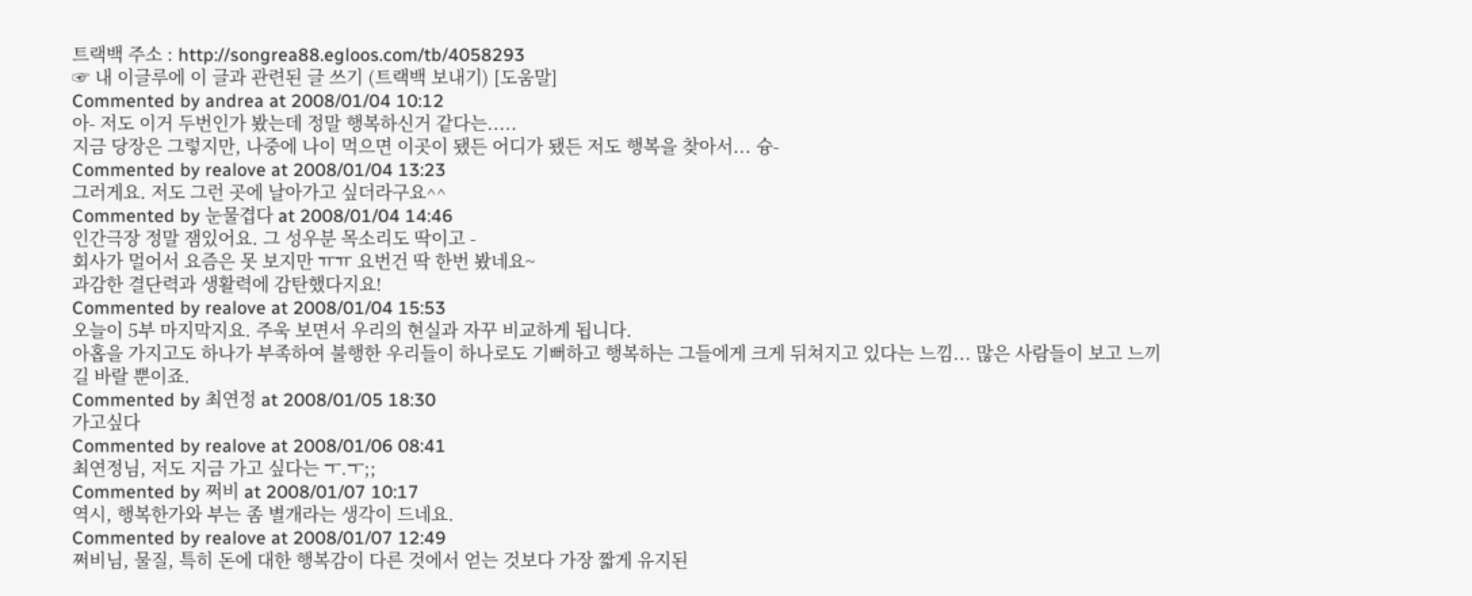트랙백 주소 : http://songrea88.egloos.com/tb/4058293
☞ 내 이글루에 이 글과 관련된 글 쓰기 (트랙백 보내기) [도움말]
Commented by andrea at 2008/01/04 10:12
아- 저도 이거 두번인가 봤는데 정말 행복하신거 같다는.....
지금 당장은 그렇지만, 나중에 나이 먹으면 이곳이 됐든 어디가 됐든 저도 행복을 찾아서... 슝-
Commented by realove at 2008/01/04 13:23
그러게요. 저도 그런 곳에 날아가고 싶더라구요^^
Commented by 눈물겹다 at 2008/01/04 14:46
인간극장 정말 잼있어요. 그 성우분 목소리도 딱이고 -
회사가 멀어서 요즘은 못 보지만 ㅠㅠ 요번건 딱 한번 봤네요~
과감한 결단력과 생활력에 감탄했다지요!
Commented by realove at 2008/01/04 15:53
오늘이 5부 마지막지요. 주욱 보면서 우리의 현실과 자꾸 비교하게 됩니다.
아홉을 가지고도 하나가 부족하여 불행한 우리들이 하나로도 기뻐하고 행복하는 그들에게 크게 뒤쳐지고 있다는 느낌... 많은 사람들이 보고 느끼길 바랄 뿐이죠.
Commented by 최연정 at 2008/01/05 18:30
가고싶다
Commented by realove at 2008/01/06 08:41
최연정님, 저도 지금 가고 싶다는 ㅜ.ㅜ;;
Commented by 쩌비 at 2008/01/07 10:17
역시, 행복한가와 부는 좀 별개라는 생각이 드네요.
Commented by realove at 2008/01/07 12:49
쩌비님, 물질, 특히 돈에 대한 행복감이 다른 것에서 얻는 것보다 가장 짧게 유지된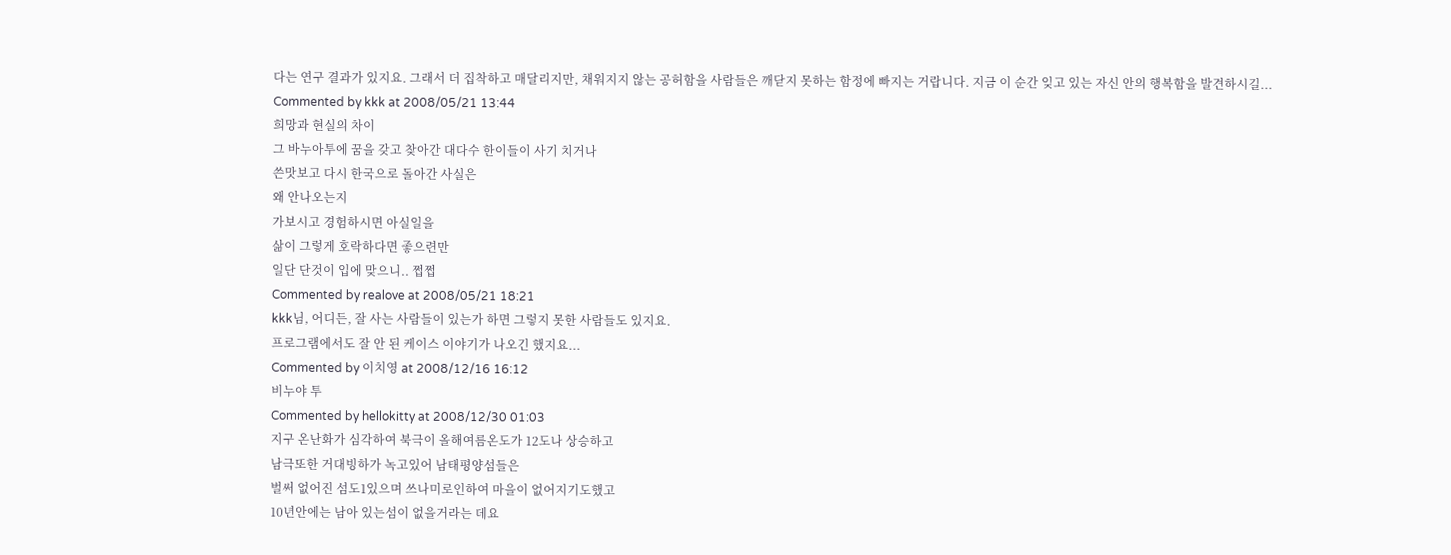다는 연구 결과가 있지요. 그래서 더 집착하고 매달리지만, 채워지지 않는 공허함을 사람들은 깨닫지 못하는 함정에 빠지는 거랍니다. 지금 이 순간 잊고 있는 자신 안의 행복함을 발견하시길...
Commented by kkk at 2008/05/21 13:44
희망과 현실의 차이
그 바누아투에 꿈을 갖고 찾아간 대다수 한이들이 사기 치거나
쓴맛보고 다시 한국으로 돌아간 사실은
왜 안나오는지
가보시고 경험하시면 아실일을
삶이 그렇게 호락하다면 좋으련만
일단 단것이 입에 맞으니.. 쩝쩝
Commented by realove at 2008/05/21 18:21
kkk님, 어디든, 잘 사는 사람들이 있는가 하면 그렇지 못한 사람들도 있지요.
프로그램에서도 잘 안 된 케이스 이야기가 나오긴 했지요...
Commented by 이치영 at 2008/12/16 16:12
비누야 투
Commented by hellokitty at 2008/12/30 01:03
지구 온난화가 심각하여 북극이 올해여름온도가 12도나 상승하고
남극또한 거대빙하가 녹고있어 남태평양섬들은
벌써 없어진 섬도1있으며 쓰나미로인하여 마을이 없어지기도했고
10년안에는 남아 있는섬이 없을거라는 데요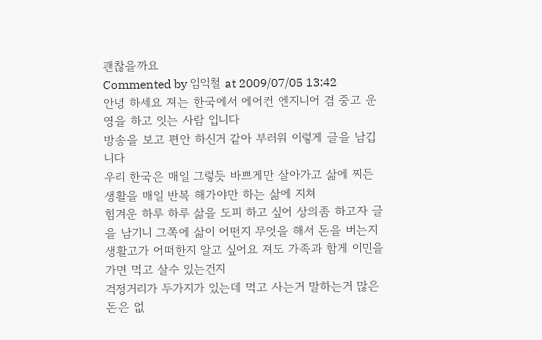괜찮을까요
Commented by 임익철 at 2009/07/05 13:42
안녕 하세요 져는 한국에서 에어컨 엔지니어 겸 중고 운영을 하고 잇는 사람 입니다
방송을 보고 편안 하신거 같아 부러워 이렇게 글을 남깁니다
우리 한국은 매일 그렇듯 바쁘게만 살아가고 삶에 찌든 생활을 매일 반복 해가야만 하는 삶에 지쳐
힘겨운 하루 하루 삶을 도피 하고 싶어 상의좀 하고자 글을 남기니 그쪽에 삶이 어떤지 무엇을 해서 돈을 버는지 생활고가 어떠한지 알고 싶어요 져도 가족과 함게 이민을 가면 먹고 살수 있는건지
걱정거리가 두가지가 있는데 먹고 사는거 말하는거 많은돈은 없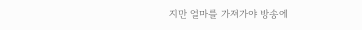지만 얼마를 가져가야 방송에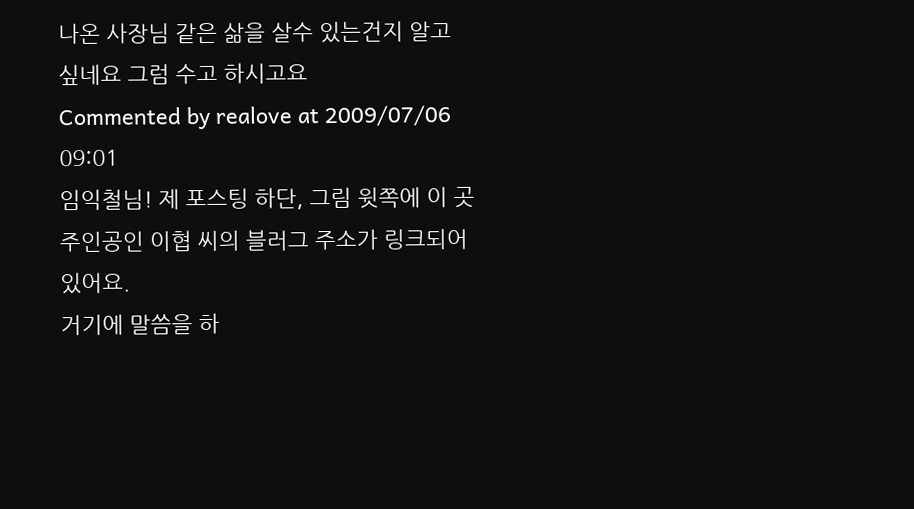나온 사장님 같은 삶을 살수 있는건지 알고 싶네요 그럼 수고 하시고요
Commented by realove at 2009/07/06 09:01
임익철님! 제 포스팅 하단, 그림 윗쪽에 이 곳 주인공인 이협 씨의 블러그 주소가 링크되어 있어요.
거기에 말씀을 하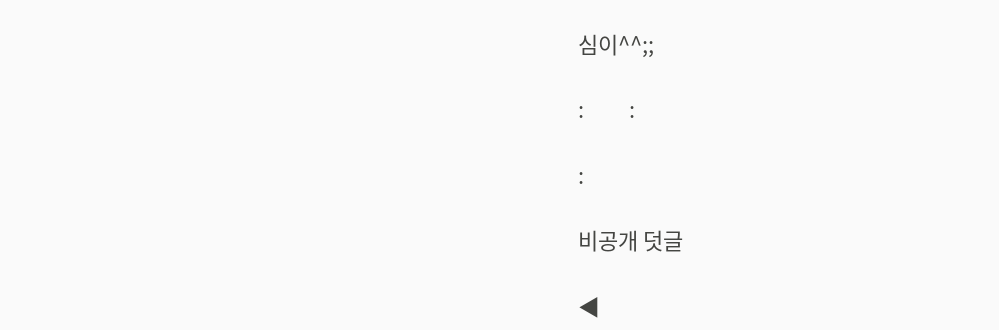심이^^;;

:         :

:

비공개 덧글

◀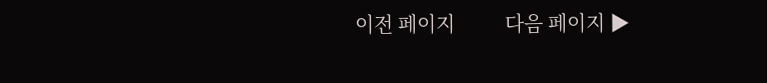이전 페이지          다음 페이지 ▶